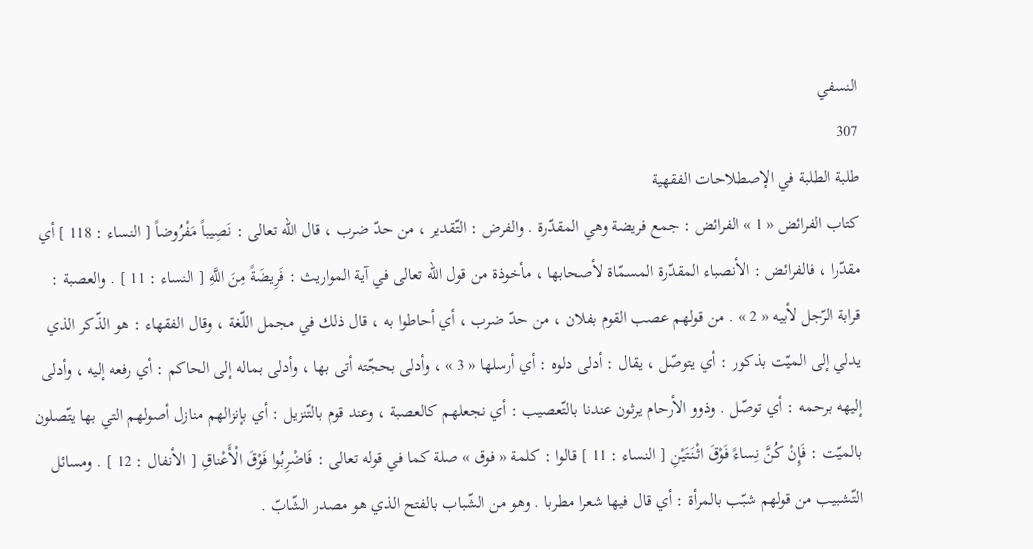النسفي
307
طلبة الطلبة في الإصطلاحات الفقهية
كتاب الفرائض « 1 » الفرائض : جمع فريضة وهي المقدّرة . والفرض : التّقدير ، من حدّ ضرب ، قال اللّه تعالى : نَصِيباً مَفْرُوضاً [ النساء : 118 ] أي مقدّرا ، فالفرائض : الأنصباء المقدّرة المسمّاة لأصحابها ، مأخوذة من قول اللّه تعالى في آية المواريث : فَرِيضَةً مِنَ اللَّهِ [ النساء : 11 ] . والعصبة : قرابة الرّجل لأبيه « 2 » . من قولهم عصب القوم بفلان ، من حدّ ضرب ، أي أحاطوا به ، قال ذلك في مجمل اللّغة ، وقال الفقهاء : هو الذّكر الذي يدلي إلى الميّت بذكور : أي يتوصّل ، يقال : أدلى دلوه : أي أرسلها « 3 » ، وأدلى بحجّته أتى بها ، وأدلى بماله إلى الحاكم : أي رفعه إليه ، وأدلى إليهه برحمه : أي توصّل . وذوو الأرحام يرثون عندنا بالتّعصيب : أي نجعلهم كالعصبة ، وعند قوم بالتّنزيل : أي بإنزالهم منازل أصولهم التي بها يتّصلون بالميّت : فَإِنْ كُنَّ نِساءً فَوْقَ اثْنَتَيْنِ [ النساء : 11 ] قالوا : كلمة « فوق » صلة كما في قوله تعالى : فَاضْرِبُوا فَوْقَ الْأَعْناقِ [ الأنفال : 12 ] . ومسائل التّشبيب من قولهم شبّب بالمرأة : أي قال فيها شعرا مطربا . وهو من الشّباب بالفتح الذي هو مصدر الشّابّ .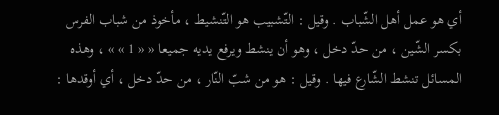أي هو عمل أهل الشّباب . وقيل : التّشبيب هو التّنشيط ، مأخوذ من شباب الفرس بكسر الشّين ، من حدّ دخل ، وهو أن ينشط ويرفع يديه جميعا « « 1 » » ، وهذه المسائل تنشط الشّارع فيها . وقيل : هو من شبّ النّار ، من حدّ دخل ، أي أوقدها :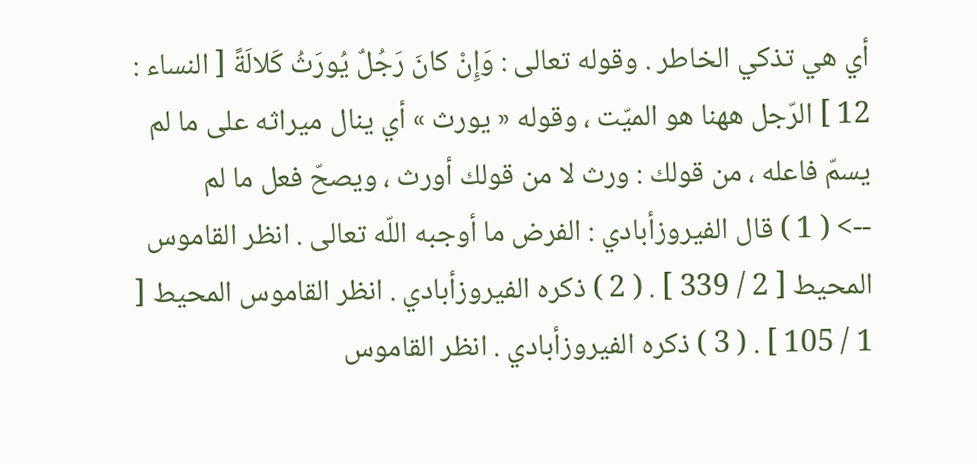أي هي تذكي الخاطر . وقوله تعالى : وَإِنْ كانَ رَجُلٌ يُورَثُ كَلالَةً [ النساء : 12 ] الرّجل ههنا هو الميّت ، وقوله « يورث » أي ينال ميراثه على ما لم يسمّ فاعله ، من قولك : ورث لا من قولك أورث ، ويصحّ فعل ما لم
--> ( 1 ) قال الفيروزأبادي : الفرض ما أوجبه اللّه تعالى . انظر القاموس المحيط [ 2 / 339 ] . ( 2 ) ذكره الفيروزأبادي . انظر القاموس المحيط [ 1 / 105 ] . ( 3 ) ذكره الفيروزأبادي . انظر القاموس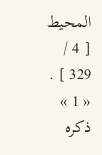المحيط [ 4 / 329 ] . « 1 » ذكره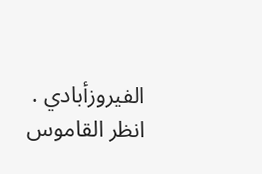الفيروزأبادي . انظر القاموس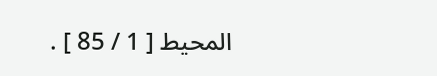المحيط [ 1 / 85 ] .